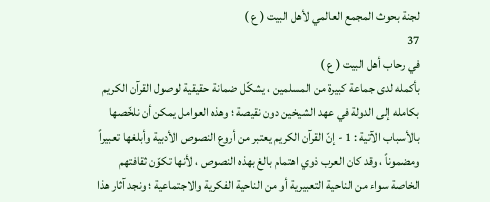لجنة بحوث المجمع العالمي لأهل البيت ( ع )
37
في رحاب أهل البيت ( ع )
بأكمله لدى جماعة كبيرة من المسلمين ، يشكّل ضمانة حقيقية لوصول القرآن الكريم بكامله إلى الدولة في عهد الشيخين دون نقيصة ؛ وهذه العوامل يمكن أن نلخّصها بالأسباب الآتية : 1 - إنّ القرآن الكريم يعتبر من أروع النصوص الأدبية وأبلغها تعبيراً ومضموناً ، وقد كان العرب ذوي اهتمام بالغ بهذه النصوص ، لأنها تكوّن ثقافتهم الخاصة سواء من الناحية التعبيرية أو من الناحية الفكرية والاجتماعية ؛ ونجد آثار هذا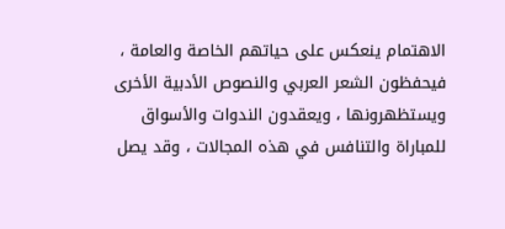الاهتمام ينعكس على حياتهم الخاصة والعامة ، فيحفظون الشعر العربي والنصوص الأدبية الأخرى ويستظهرونها ، ويعقدون الندوات والأسواق للمباراة والتنافس في هذه المجالات ، وقد يصل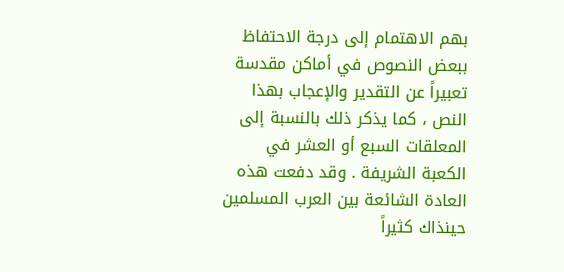بهم الاهتمام إلى درجة الاحتفاظ ببعض النصوص في أماكن مقدسة تعبيراً عن التقدير والإعجاب بهذا النص ، كما يذكر ذلك بالنسبة إلى المعلقات السبع أو العشر في الكعبة الشريفة . وقد دفعت هذه العادة الشائعة بين العرب المسلمين حينذاك كثيراً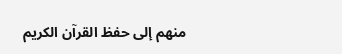منهم إلى حفظ القرآن الكريم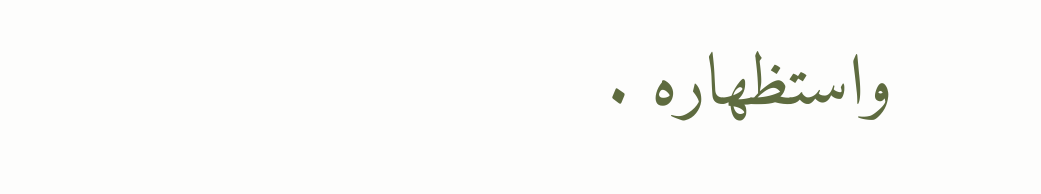واستظهاره .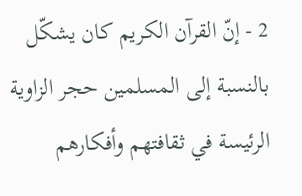2 - إنّ القرآن الكريم كان يشكّل بالنسبة إلى المسلمين حجر الزاوية الرئيسة في ثقافتهم وأفكارهم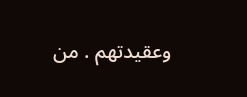وعقيدتهم . من